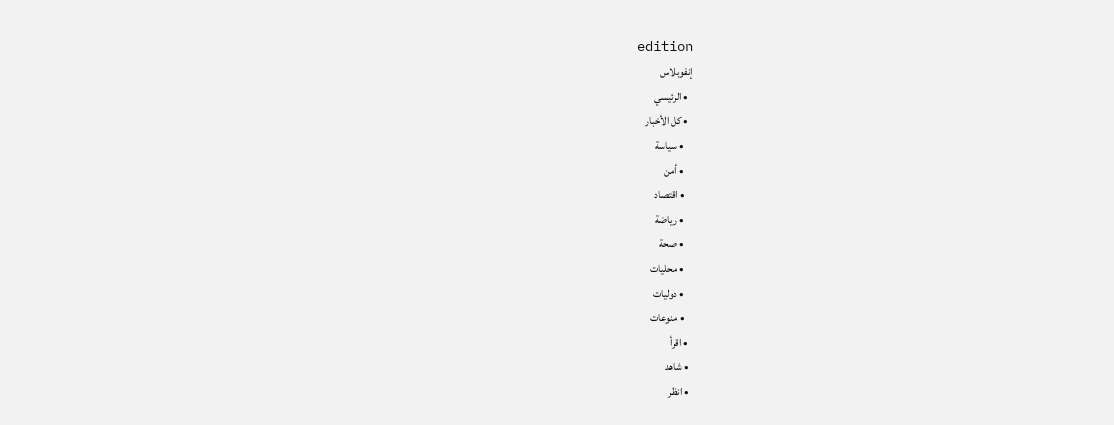edition
إنفوبلاس
  • الرئيسي
  • كل الأخبار
    • سياسة
    • أمن
    • اقتصاد
    • رياضة
    • صحة
    • محليات
    • دوليات
    • منوعات
  • اقرأ
  • شاهد
  • انظر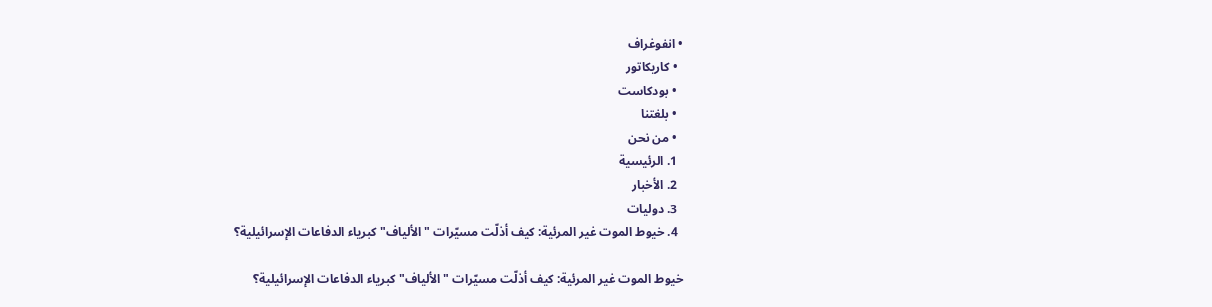• انفوغراف
  • كاريكاتور
  • بودكاست
  • بلغتنا
  • من نحن
  1. الرئيسية
  2. الأخبار
  3. دوليات
  4. خيوط الموت غير المرئية: كيف أذلّت مسيّرات "الألياف" كبرياء الدفاعات الإسرائيلية؟

خيوط الموت غير المرئية: كيف أذلّت مسيّرات "الألياف" كبرياء الدفاعات الإسرائيلية؟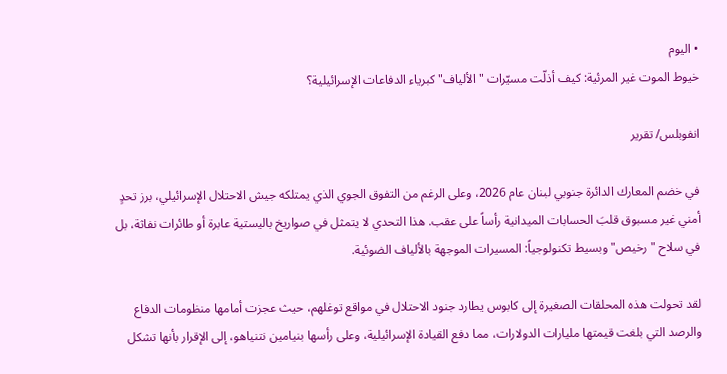• اليوم
خيوط الموت غير المرئية: كيف أذلّت مسيّرات "الألياف" كبرياء الدفاعات الإسرائيلية؟

انفوبلس/ تقرير

في خضم المعارك الدائرة جنوبي لبنان عام 2026، وعلى الرغم من التفوق الجوي الذي يمتلكه جيش الاحتلال الإسرائيلي، برز تحدٍ أمني غير مسبوق قلبَ الحسابات الميدانية رأساً على عقب. هذا التحدي لا يتمثل في صواريخ باليستية عابرة أو طائرات نفاثة، بل في سلاح "رخيص" وبسيط تكنولوجياً: المسيرات الموجهة بالألياف الضوئية.

لقد تحولت هذه المحلقات الصغيرة إلى كابوس يطارد جنود الاحتلال في مواقع توغلهم، حيث عجزت أمامها منظومات الدفاع والرصد التي بلغت قيمتها مليارات الدولارات، مما دفع القيادة الإسرائيلية، وعلى رأسها بنيامين نتنياهو، إلى الإقرار بأنها تشكل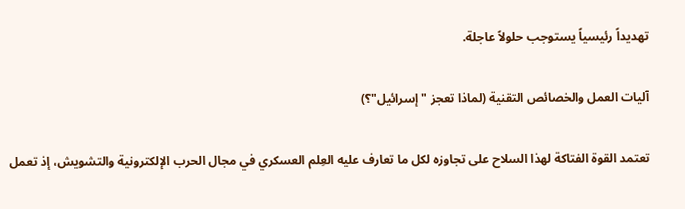تهديداً رئيسياً يستوجب حلولاً عاجلة.

آليات العمل والخصائص التقنية (لماذا تعجز "إسرائيل"؟)

تعتمد القوة الفتاكة لهذا السلاح على تجاوزه لكل ما تعارف عليه العِلم العسكري في مجال الحرب الإلكترونية والتشويش، إذ تعمل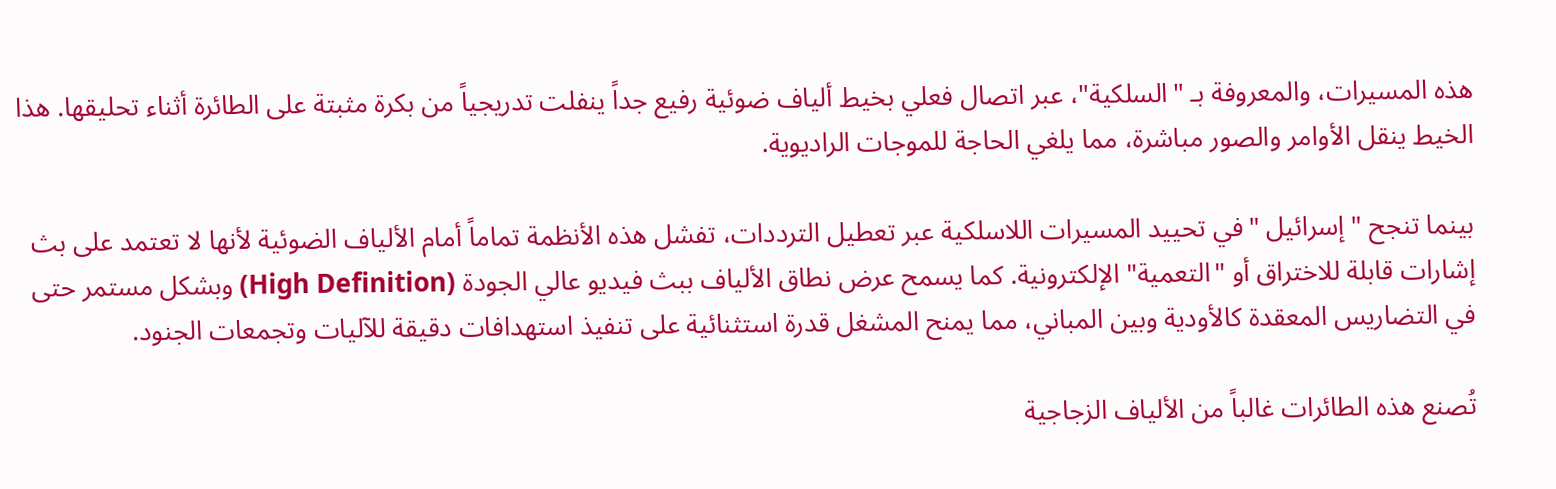هذه المسيرات، والمعروفة بـ "السلكية"، عبر اتصال فعلي بخيط ألياف ضوئية رفيع جداً ينفلت تدريجياً من بكرة مثبتة على الطائرة أثناء تحليقها. هذا الخيط ينقل الأوامر والصور مباشرة، مما يلغي الحاجة للموجات الراديوية.

بينما تنجح "إسرائيل "في تحييد المسيرات اللاسلكية عبر تعطيل الترددات، تفشل هذه الأنظمة تماماً أمام الألياف الضوئية لأنها لا تعتمد على بث إشارات قابلة للاختراق أو "التعمية" الإلكترونية. كما يسمح عرض نطاق الألياف ببث فيديو عالي الجودة (High Definition) وبشكل مستمر حتى في التضاريس المعقدة كالأودية وبين المباني، مما يمنح المشغل قدرة استثنائية على تنفيذ استهدافات دقيقة للآليات وتجمعات الجنود.

تُصنع هذه الطائرات غالباً من الألياف الزجاجية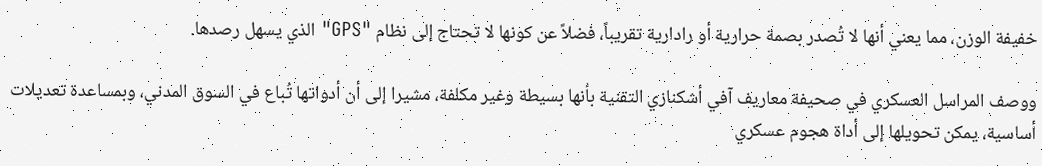خفيفة الوزن، مما يعني أنها لا تُصدر بصمة حرارية أو رادارية تقريباً، فضلاً عن كونها لا تحتاج إلى نظام "GPS" الذي يسهل رصدها.

ووصف المراسل العسكري في صحيفة معاريف آفي أشكنازي التقنية بأنها بسيطة وغير مكلفة، مشيرا إلى أن أدواتها تُباع في السوق المدني، وبمساعدة تعديلات أساسية، يمكن تحويلها إلى أداة هجوم عسكري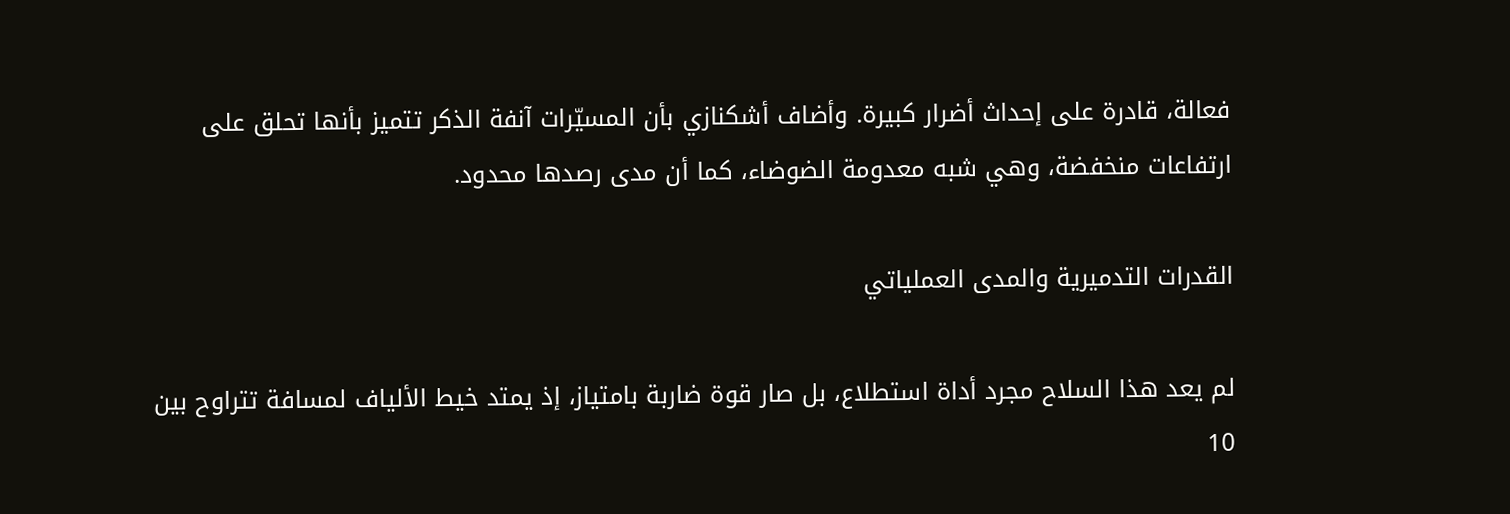فعالة، قادرة على إحداث أضرار كبيرة. وأضاف أشكنازي بأن المسيّرات آنفة الذكر تتميز بأنها تحلق على ارتفاعات منخفضة، وهي شبه معدومة الضوضاء، كما أن مدى رصدها محدود.

القدرات التدميرية والمدى العملياتي

لم يعد هذا السلاح مجرد أداة استطلاع، بل صار قوة ضاربة بامتياز، إذ يمتد خيط الألياف لمسافة تتراوح بين 10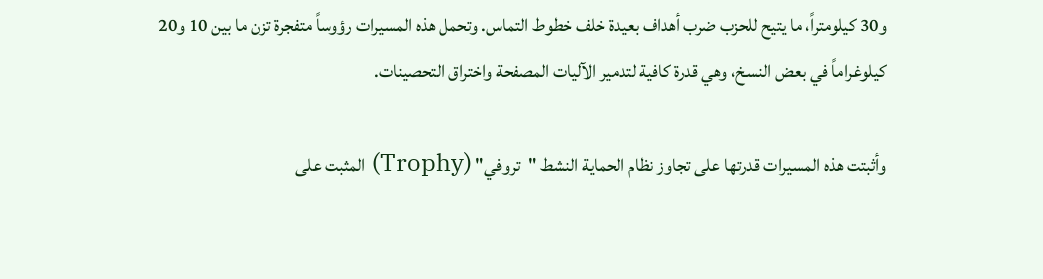و30 كيلومتراً، ما يتيح للحزب ضرب أهداف بعيدة خلف خطوط التماس. وتحمل هذه المسيرات رؤوساً متفجرة تزن ما بين 10 و20 كيلوغراماً في بعض النسخ، وهي قدرة كافية لتدمير الآليات المصفحة واختراق التحصينات.

وأثبتت هذه المسيرات قدرتها على تجاوز نظام الحماية النشط "تروفي" (Trophy) المثبت على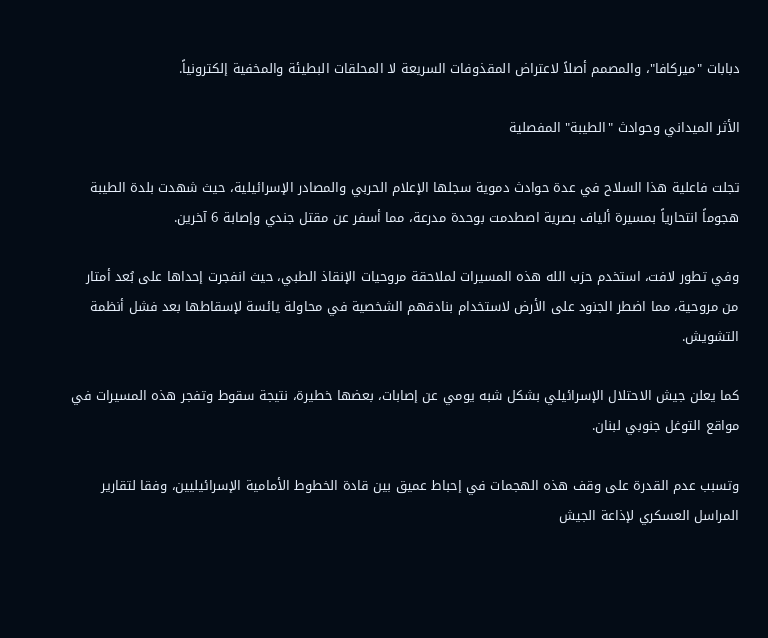دبابات "ميركافا"، والمصمم أصلاً لاعتراض المقذوفات السريعة لا المحلقات البطيئة والمخفية إلكترونياً.

الأثر الميداني وحوادث "الطيبة" المفصلية

تجلت فاعلية هذا السلاح في عدة حوادث دموية سجلها الإعلام الحربي والمصادر الإسرائيلية، حيث شهدت بلدة الطيبة هجوماً انتحارياً بمسيرة ألياف بصرية اصطدمت بوحدة مدرعة، مما أسفر عن مقتل جندي وإصابة 6 آخرين.

وفي تطور لافت، استخدم حزب الله هذه المسيرات لملاحقة مروحيات الإنقاذ الطبي، حيث انفجرت إحداها على بُعد أمتار من مروحية، مما اضطر الجنود على الأرض لاستخدام بنادقهم الشخصية في محاولة يائسة لإسقاطها بعد فشل أنظمة التشويش.

كما يعلن جيش الاحتلال الإسرائيلي بشكل شبه يومي عن إصابات، بعضها خطيرة، نتيجة سقوط وتفجر هذه المسيرات في مواقع التوغل جنوبي لبنان.

وتسبب عدم القدرة على وقف هذه الهجمات في إحباط عميق بين قادة الخطوط الأمامية الإسرائيليين، وفقا لتقارير المراسل العسكري لإذاعة الجيش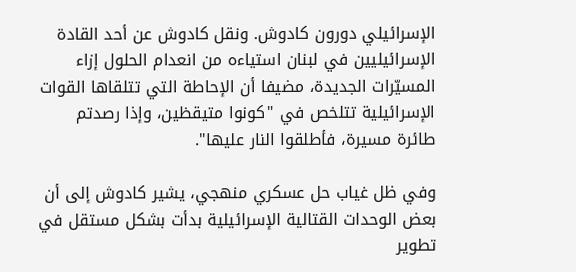الإسرائيلي دورون كادوش. ونقل كادوش عن أحد القادة الإسرائيليين في لبنان استياءه من انعدام الحلول إزاء المسيّرات الجديدة، مضيفا أن الإحاطة التي تتلقاها القوات الإسرائيلية تتلخص في "كونوا متيقظين، وإذا رصدتم طائرة مسيرة، فأطلقوا النار عليها".

وفي ظل غياب حل عسكري منهجي، يشير كادوش إلى أن بعض الوحدات القتالية الإسرائيلية بدأت بشكل مستقل في تطوير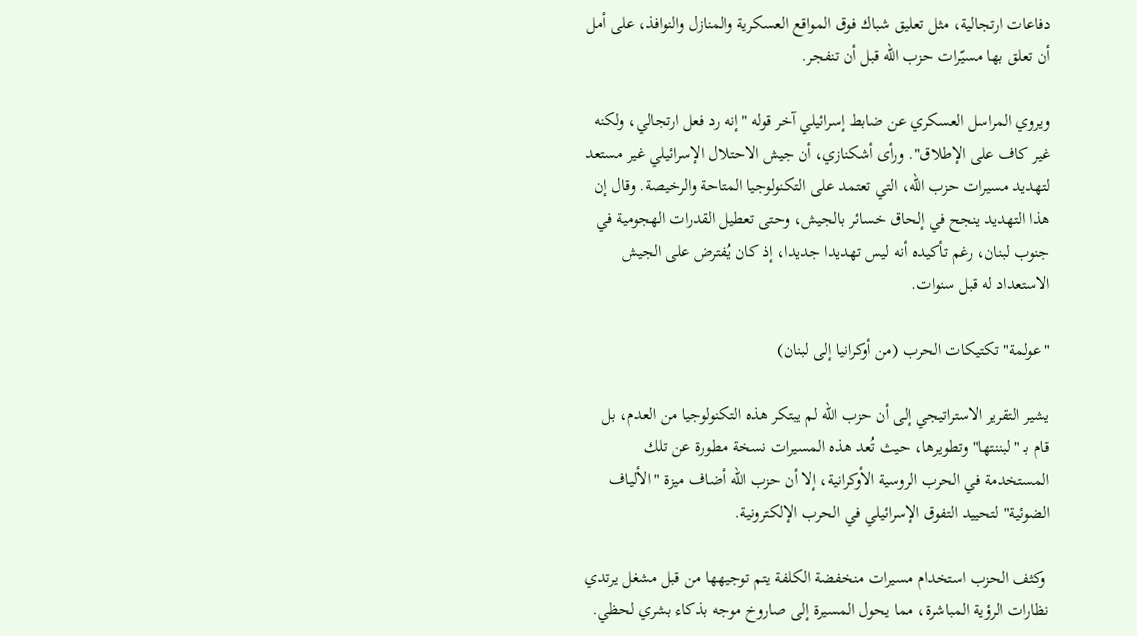دفاعات ارتجالية، مثل تعليق شباك فوق المواقع العسكرية والمنازل والنوافذ، على أمل أن تعلق بها مسيّرات حزب الله قبل أن تنفجر.

ويروي المراسل العسكري عن ضابط إسرائيلي آخر قوله "إنه رد فعل ارتجالي، ولكنه غير كاف على الإطلاق". ورأى أشكنازي، أن جيش الاحتلال الإسرائيلي غير مستعد لتهديد مسيرات حزب الله، التي تعتمد على التكنولوجيا المتاحة والرخيصة. وقال إن هذا التهديد ينجح في إلحاق خسائر بالجيش، وحتى تعطيل القدرات الهجومية في جنوب لبنان، رغم تأكيده أنه ليس تهديدا جديدا، إذ كان يُفترض على الجيش الاستعداد له قبل سنوات.

"عولمة" تكتيكات الحرب (من أوكرانيا إلى لبنان)

يشير التقرير الاستراتيجي إلى أن حزب الله لم يبتكر هذه التكنولوجيا من العدم، بل قام بـ "لبننتها" وتطويرها، حيث تُعد هذه المسيرات نسخة مطورة عن تلك المستخدمة في الحرب الروسية الأوكرانية، إلا أن حزب الله أضاف ميزة "الألياف الضوئية" لتحييد التفوق الإسرائيلي في الحرب الإلكترونية.

 وكثف الحزب استخدام مسيرات منخفضة الكلفة يتم توجيهها من قبل مشغل يرتدي نظارات الرؤية المباشرة، مما يحول المسيرة إلى صاروخ موجه بذكاء بشري لحظي.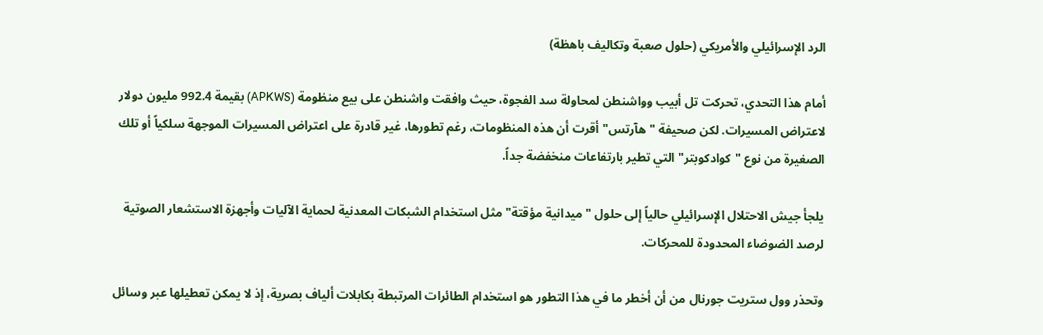الرد الإسرائيلي والأمريكي (حلول صعبة وتكاليف باهظة)

أمام هذا التحدي، تحركت تل أبيب وواشنطن لمحاولة سد الفجوة، حيث وافقت واشنطن على بيع منظومة (APKWS) بقيمة 992.4 مليون دولار لاعتراض المسيرات. لكن صحيفة "هآرتس" أقرت أن هذه المنظومات، رغم تطورها، غير قادرة على اعتراض المسيرات الموجهة سلكياً أو تلك الصغيرة من نوع "كوادكوبتر" التي تطير بارتفاعات منخفضة جداً.

يلجأ جيش الاحتلال الإسرائيلي حالياً إلى حلول "ميدانية مؤقتة" مثل استخدام الشبكات المعدنية لحماية الآليات وأجهزة الاستشعار الصوتية لرصد الضوضاء المحدودة للمحركات.

وتحذر وول ستريت جورنال من أن أخطر ما في هذا التطور هو استخدام الطائرات المرتبطة بكابلات ألياف بصرية، إذ لا يمكن تعطيلها عبر وسائل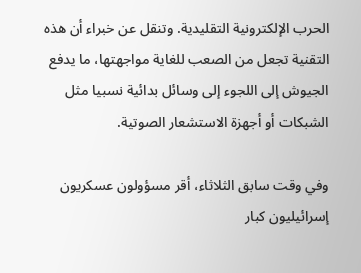الحرب الإلكترونية التقليدية. وتنقل عن خبراء أن هذه التقنية تجعل من الصعب للغاية مواجهتها، ما يدفع الجيوش إلى اللجوء إلى وسائل بدائية نسبيا مثل الشبكات أو أجهزة الاستشعار الصوتية.

وفي وقت سابق الثلاثاء، أقر مسؤولون عسكريون إسرائيليون كبار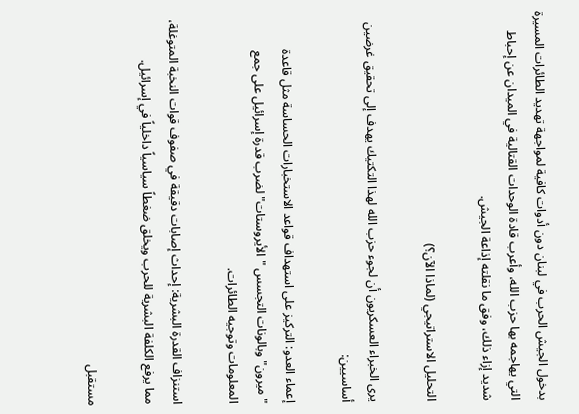بدخول الجيش الحرب في لبنان دون أدوات كافية لمواجهة تهديد الطائرات المسيرة التي يهاجمه بها حزب الله، وأعرب قادة الوحدات القتالية في الميدان عن إحباط شديد إزاء ذلك، وفق ما نقلته إذاعة الجيش.

التحليل الاستراتيجي (لماذا الآن؟)

يرى الخبراء العسكريون أن لجوء حزب الله لهذا التكتيك يهدف إلى تحقيق غرضين أساسيين:

إعماء العدو: التركيز على استهداف قواعد الاستخبارات الحساسة مثل قاعدة "ميرون" وبالونات التجسس "الأيروستات" لضرب قدرة إسرائيل على جمع المعلومات وتوجيه الطائرات.

استنزاف القدرة البشرية: إحداث إصابات دقيقة في صفوف قوات النخبة المتوغلة، مما يرفع الكلفة البشرية للحرب ويخلق ضغطاً سياسياً داخلياً في إسرائيل.

مستقبل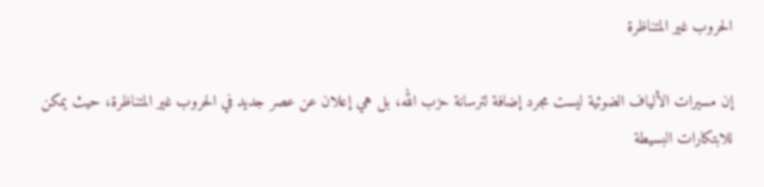الحروب غير المتناظرة

إن مسيرات الألياف الضوئية ليست مجرد إضافة لترسانة حزب الله، بل هي إعلان عن عصر جديد في الحروب غير المتناظرة، حيث يمكن للابتكارات البسيطة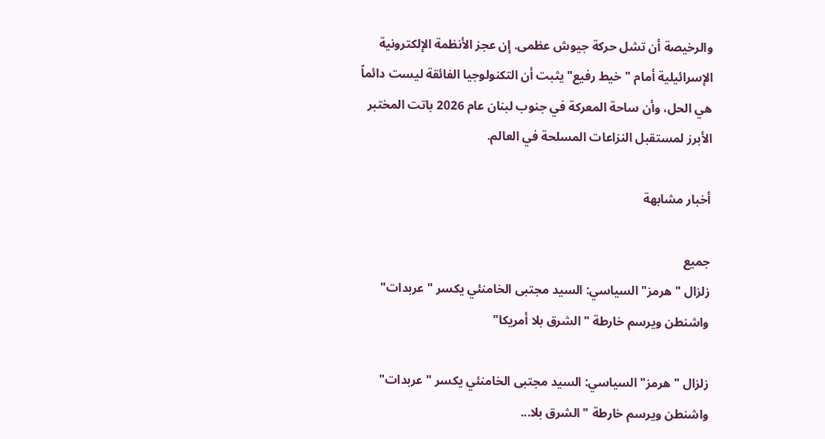والرخيصة أن تشل حركة جيوش عظمى. إن عجز الأنظمة الإلكترونية الإسرائيلية أمام "خيط رفيع" يثبت أن التكنولوجيا الفائقة ليست دائماً هي الحل، وأن ساحة المعركة في جنوب لبنان عام 2026 باتت المختبر الأبرز لمستقبل النزاعات المسلحة في العالم.

أخبار مشابهة

جميع
زلزال "هرمز" السياسي: السيد مجتبى الخامنئي يكسر "عربدات" واشنطن ويرسم خارطة "الشرق بلا أمريكا"

زلزال "هرمز" السياسي: السيد مجتبى الخامنئي يكسر "عربدات" واشنطن ويرسم خارطة "الشرق بلا...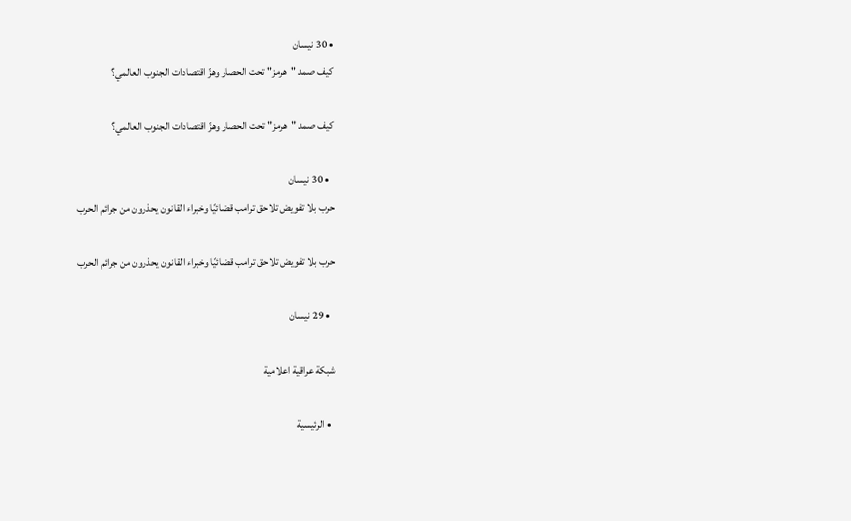• 30 نيسان
كيف صمد "هرمز" تحت الحصار وهزّ اقتصادات الجنوب العالمي؟

كيف صمد "هرمز" تحت الحصار وهزّ اقتصادات الجنوب العالمي؟

  • 30 نيسان
حرب بلا تفويض تلاحق ترامب قضائيًا وخبراء القانون يحذرون من جرائم الحرب

حرب بلا تفويض تلاحق ترامب قضائيًا وخبراء القانون يحذرون من جرائم الحرب

  • 29 نيسان

شبكة عراقية اعلامية

  • الرئيسية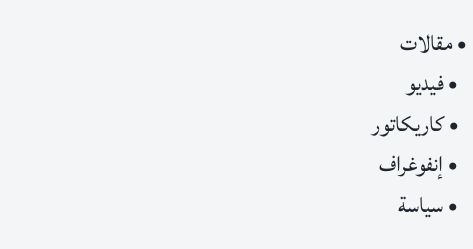• مقالات
  • فيديو
  • كاريكاتور
  • إنفوغراف
  • سياسة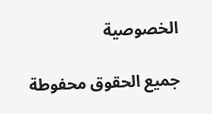الخصوصية

جميع الحقوق محفوطة